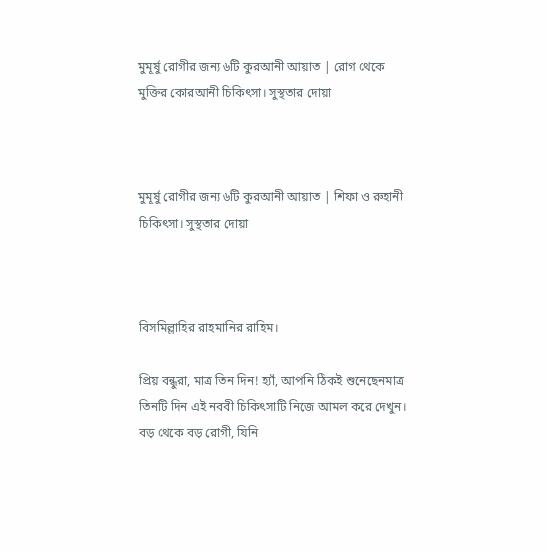মুমূর্ষু রোগীর জন্য ৬টি কুরআনী আয়াত | রোগ থেকে মুক্তির কোরআনী চিকিৎসা। সুস্থতার দোয়া



মুমূর্ষু রোগীর জন্য ৬টি কুরআনী আয়াত | শিফা ও রুহানী চিকিৎসা। সুস্থতার দোয়া



বিসমিল্লাহির রাহমানির রাহিম।

প্রিয় বন্ধুরা, মাত্র তিন দিন! হ্যাঁ, আপনি ঠিকই শুনেছেনমাত্র তিনটি দিন এই নববী চিকিৎসাটি নিজে আমল করে দেখুন। বড় থেকে বড় রোগী, যিনি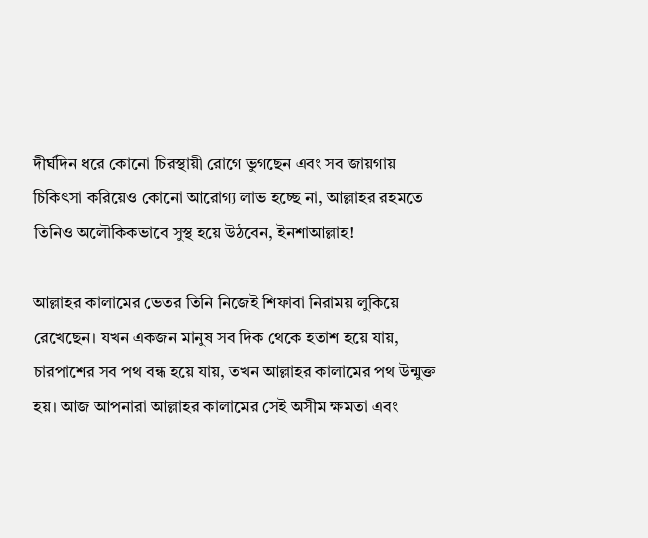দীর্ঘদিন ধরে কোনো চিরস্থায়ী রোগে ভুগছেন এবং সব জায়গায় চিকিৎসা করিয়েও কোনো আরোগ্য লাভ হচ্ছে না, আল্লাহর রহমতে তিনিও অলৌকিকভাবে সুস্থ হয়ে উঠবেন, ইনশাআল্লাহ!

আল্লাহর কালামের ভেতর তিনি নিজেই শিফাবা নিরাময় লুকিয়ে রেখেছেন। যখন একজন মানুষ সব দিক থেকে হতাশ হয়ে যায়, চারপাশের সব পথ বন্ধ হয়ে যায়, তখন আল্লাহর কালামের পথ উন্মুক্ত হয়। আজ আপনারা আল্লাহর কালামের সেই অসীম ক্ষমতা এবং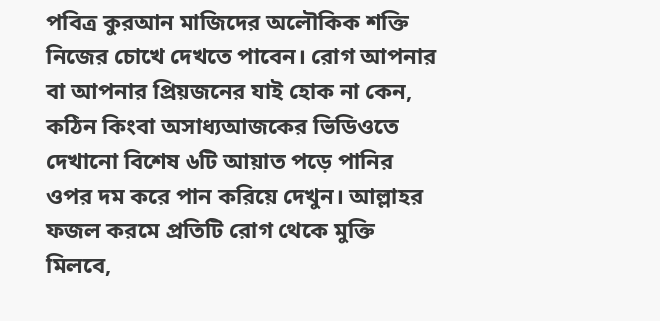পবিত্র কুরআন মাজিদের অলৌকিক শক্তি নিজের চোখে দেখতে পাবেন। রোগ আপনার বা আপনার প্রিয়জনের যাই হোক না কেন, কঠিন কিংবা অসাধ্যআজকের ভিডিওতে দেখানো বিশেষ ৬টি আয়াত পড়ে পানির ওপর দম করে পান করিয়ে দেখুন। আল্লাহর ফজল করমে প্রতিটি রোগ থেকে মুক্তি মিলবে,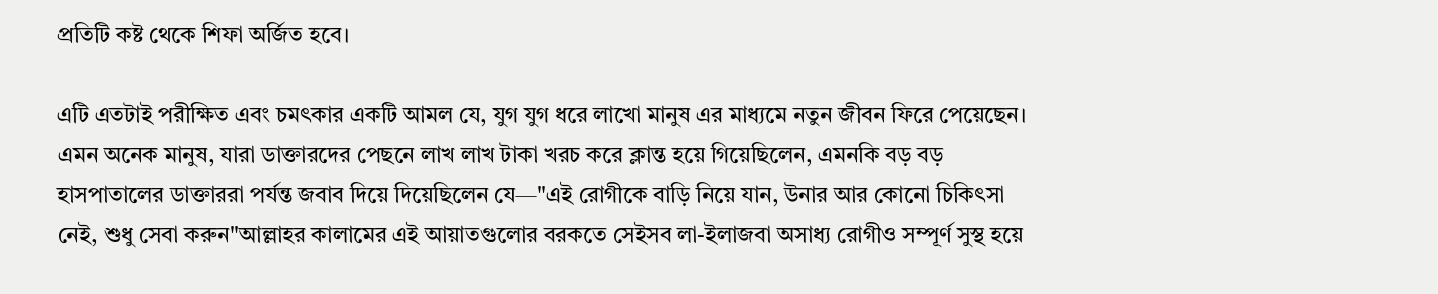প্রতিটি কষ্ট থেকে শিফা অর্জিত হবে।

এটি এতটাই পরীক্ষিত এবং চমৎকার একটি আমল যে, যুগ যুগ ধরে লাখো মানুষ এর মাধ্যমে নতুন জীবন ফিরে পেয়েছেন। এমন অনেক মানুষ, যারা ডাক্তারদের পেছনে লাখ লাখ টাকা খরচ করে ক্লান্ত হয়ে গিয়েছিলেন, এমনকি বড় বড় হাসপাতালের ডাক্তাররা পর্যন্ত জবাব দিয়ে দিয়েছিলেন যে—"এই রোগীকে বাড়ি নিয়ে যান, উনার আর কোনো চিকিৎসা নেই, শুধু সেবা করুন"আল্লাহর কালামের এই আয়াতগুলোর বরকতে সেইসব লা-ইলাজবা অসাধ্য রোগীও সম্পূর্ণ সুস্থ হয়ে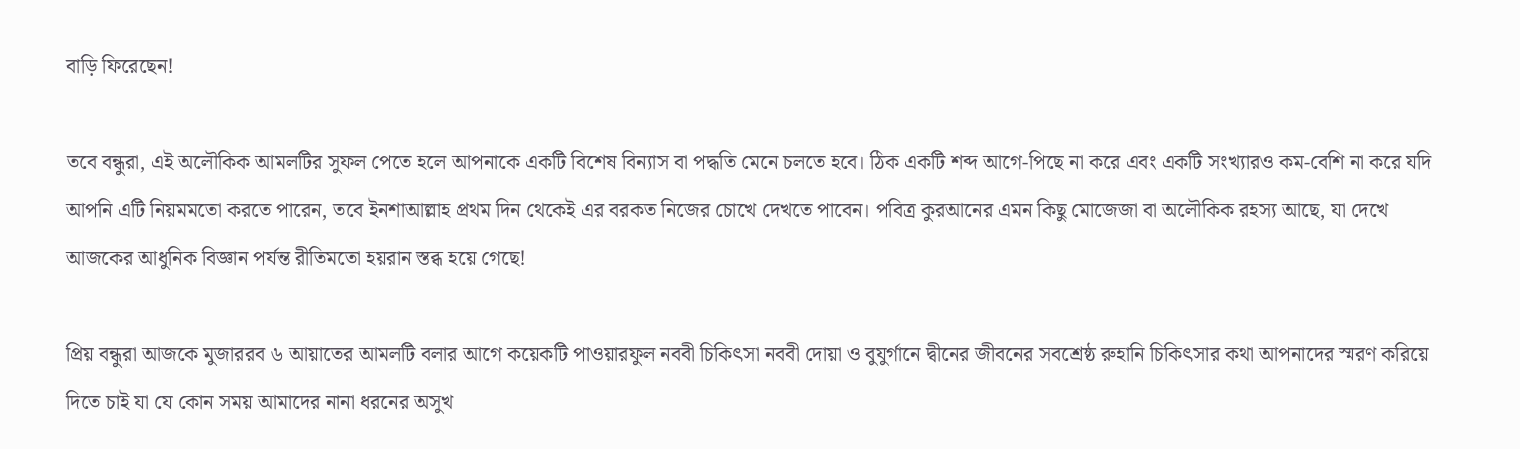বাড়ি ফিরেছেন!

তবে বন্ধুরা, এই অলৌকিক আমলটির সুফল পেতে হলে আপনাকে একটি বিশেষ বিন্যাস বা পদ্ধতি মেনে চলতে হবে। ঠিক একটি শব্দ আগে-পিছে না করে এবং একটি সংখ্যারও কম-বেশি না করে যদি আপনি এটি নিয়মমতো করতে পারেন, তবে ইনশাআল্লাহ প্রথম দিন থেকেই এর বরকত নিজের চোখে দেখতে পাবেন। পবিত্র কুরআনের এমন কিছু মোজেজা বা অলৌকিক রহস্য আছে, যা দেখে আজকের আধুনিক বিজ্ঞান পর্যন্ত রীতিমতো হয়রান স্তব্ধ হয়ে গেছে!

প্রিয় বন্ধুরা আজকে মুজাররব ৬ আয়াতের আমলটি বলার আগে কয়েকটি পাওয়ারফুল নববী চিকিৎসা নববী দোয়া ও বুযুর্গানে দ্বীনের জীবনের সবশ্রেষ্ঠ রুহানি চিকিৎসার কথা আপনাদের স্মরণ করিয়ে দিতে চাই যা যে কোন সময় আমাদের নানা ধরনের অসুখ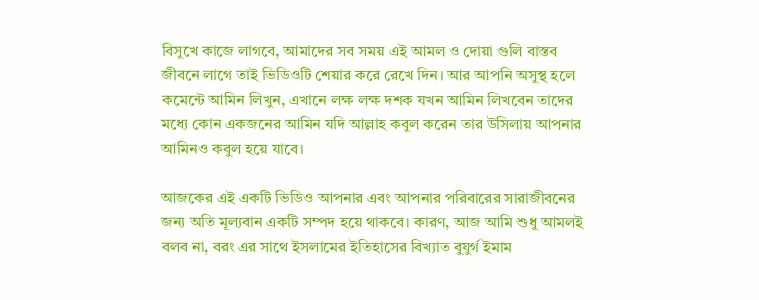বিসুখে কাজে লাগবে, আমাদের সব সময় এই আমল ও দোয়া গুলি বাস্তব জীবনে লাগে তাই ভিডিওটি শেয়ার করে রেখে দিন। আর আপনি অসুস্থ হলে কমেন্টে আমিন লিখুন, এখানে লক্ষ লক্ষ দশক যখন আমিন লিখবেন তাদের মধ্যে কোন একজনের আমিন যদি আল্লাহ কবুল করেন তার উসিলায় আপনার আমিনও কবুল হয়ে যাবে।

আজকের এই একটি ভিডিও আপনার এবং আপনার পরিবারের সারাজীবনের জন্য অতি মূল্যবান একটি সম্পদ হয়ে থাকবে। কারণ, আজ আমি শুধু আমলই বলব না, বরং এর সাথে ইসলামের ইতিহাসের বিখ্যাত বুযুর্গ ইমাম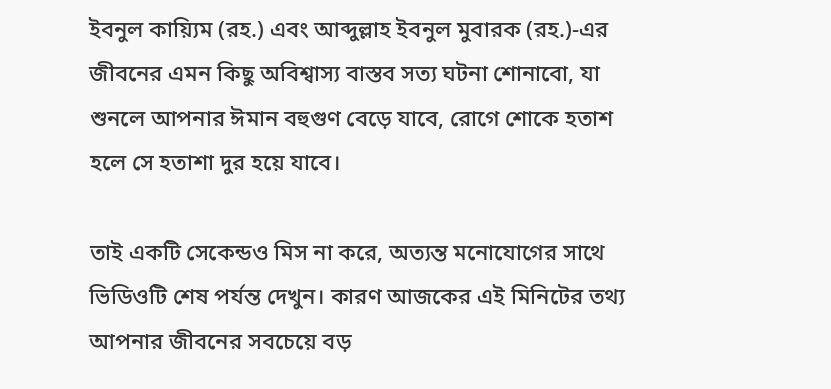ইবনুল কায়্যিম (রহ.) এবং আব্দুল্লাহ ইবনুল মুবারক (রহ.)-এর জীবনের এমন কিছু অবিশ্বাস্য বাস্তব সত্য ঘটনা শোনাবো, যা শুনলে আপনার ঈমান বহুগুণ বেড়ে যাবে, রোগে শোকে হতাশ হলে সে হতাশা দুর হয়ে যাবে।

তাই একটি সেকেন্ডও মিস না করে, অত্যন্ত মনোযোগের সাথে ভিডিওটি শেষ পর্যন্ত দেখুন। কারণ আজকের এই মিনিটের তথ্য আপনার জীবনের সবচেয়ে বড়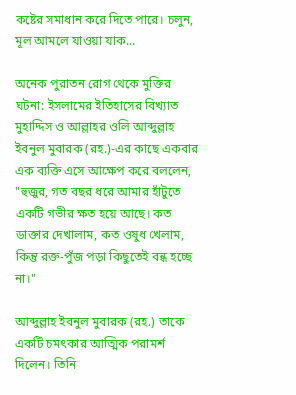কষ্টের সমাধান করে দিতে পারে। চলুন, মূল আমলে যাওয়া যাক...

অনেক পুরাতন রোগ থেকে মুক্তির ঘটনা: ইসলামের ইতিহাসের বিখ্যাত মুহাদ্দিস ও আল্লাহর ওলি আব্দুল্লাহ ইবনুল মুবারক (রহ.)-এর কাছে একবার এক ব্যক্তি এসে আক্ষেপ করে বললেন, "হুজুর, গত বছর ধরে আমার হাঁটুতে একটি গভীর ক্ষত হয়ে আছে। কত ডাক্তার দেখালাম, কত ওষুধ খেলাম, কিন্তু রক্ত-পুঁজ পড়া কিছুতেই বন্ধ হচ্ছে না।"

আব্দুল্লাহ ইবনুল মুবারক (রহ.) তাকে একটি চমৎকার আত্মিক পরামর্শ দিলেন। তিনি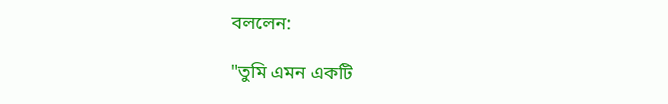বললেন:

"তুমি এমন একটি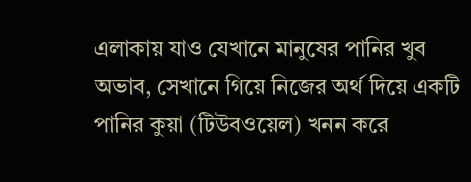এলাকায় যাও যেখানে মানুষের পানির খুব অভাব, সেখানে গিয়ে নিজের অর্থ দিয়ে একটি পানির কুয়া (টিউবওয়েল) খনন করে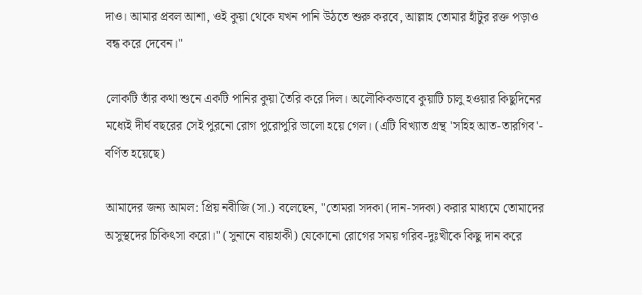দাও। আমার প্রবল আশা, ওই কুয়া থেকে যখন পানি উঠতে শুরু করবে, আল্লাহ তোমার হাঁটুর রক্ত পড়াও বন্ধ করে দেবেন।"

লোকটি তাঁর কথা শুনে একটি পানির কুয়া তৈরি করে দিল। অলৌকিকভাবে কুয়াটি চালু হওয়ার কিছুদিনের মধ্যেই দীর্ঘ বছরের সেই পুরনো রোগ পুরোপুরি ভালো হয়ে গেল। (এটি বিখ্যাত গ্রন্থ 'সহিহ আত-তারগিব'- বর্ণিত হয়েছে)

আমাদের জন্য আমল: প্রিয় নবীজি (সা.) বলেছেন, "তোমরা সদকা (দান-সদকা) করার মাধ্যমে তোমাদের অসুস্থদের চিকিৎসা করো।" (সুনানে বায়হাকী) যেকোনো রোগের সময় গরিব-দুঃখীকে কিছু দান করে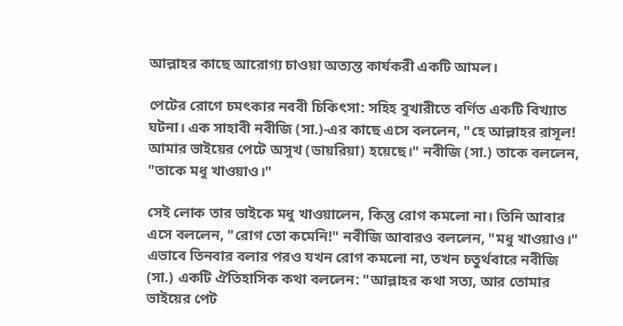আল্লাহর কাছে আরোগ্য চাওয়া অত্যন্ত কার্যকরী একটি আমল।

পেটের রোগে চমৎকার নববী চিকিৎসা: সহিহ বুখারীতে বর্ণিত একটি বিখ্যাত ঘটনা। এক সাহাবী নবীজি (সা.)-এর কাছে এসে বললেন, "হে আল্লাহর রাসূল! আমার ভাইয়ের পেটে অসুখ (ডায়রিয়া) হয়েছে।" নবীজি (সা.) তাকে বললেন, "তাকে মধু খাওয়াও।"

সেই লোক তার ভাইকে মধু খাওয়ালেন, কিন্তু রোগ কমলো না। তিনি আবার এসে বললেন, "রোগ তো কমেনি!" নবীজি আবারও বললেন, "মধু খাওয়াও।" এভাবে তিনবার বলার পরও যখন রোগ কমলো না, তখন চতুর্থবারে নবীজি (সা.) একটি ঐতিহাসিক কথা বললেন: "আল্লাহর কথা সত্য, আর তোমার ভাইয়ের পেট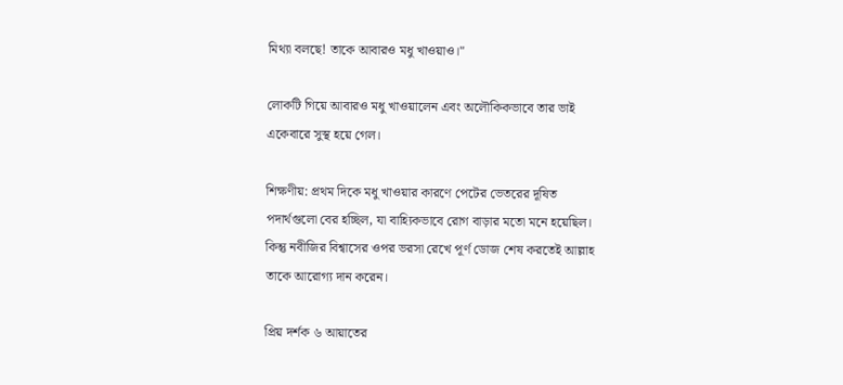মিথ্যা বলছে! তাকে আবারও মধু খাওয়াও।"

লোকটি গিয়ে আবারও মধু খাওয়ালেন এবং অলৌকিকভাবে তার ভাই একেবারে সুস্থ হয়ে গেল।

শিক্ষণীয়: প্রথম দিকে মধু খাওয়ার কারণে পেটের ভেতরের দূষিত পদার্থগুলো বের হচ্ছিল, যা বাহ্যিকভাবে রোগ বাড়ার মতো মনে হয়েছিল। কিন্তু নবীজির বিশ্বাসের ওপর ভরসা রেখে পূর্ণ ডোজ শেষ করতেই আল্লাহ তাকে আরোগ্য দান করেন।

প্রিয় দর্শক ৬ আয়াতের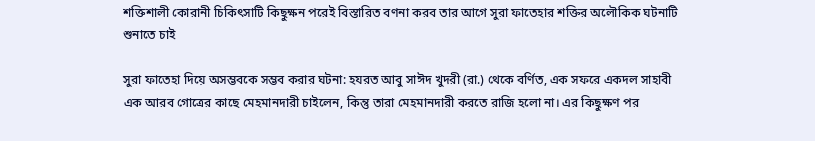শক্তিশালী কোরানী চিকিৎসাটি কিছুক্ষন পরেই বিস্তারিত বণনা করব তার আগে সুরা ফাতেহার শক্তির অলৌকিক ঘটনাটি শুনাতে চাই

সুরা ফাতেহা দিয়ে অসম্ভবকে সম্ভব করার ঘটনা: হযরত আবু সাঈদ খুদরী (রা.) থেকে বর্ণিত, এক সফরে একদল সাহাবী এক আরব গোত্রের কাছে মেহমানদারী চাইলেন, কিন্তু তারা মেহমানদারী করতে রাজি হলো না। এর কিছুক্ষণ পর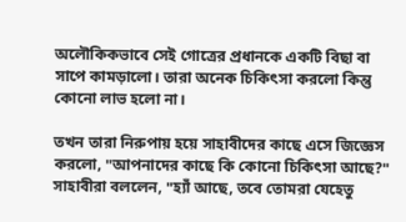অলৌকিকভাবে সেই গোত্রের প্রধানকে একটি বিছা বা সাপে কামড়ালো। তারা অনেক চিকিৎসা করলো কিন্তু কোনো লাভ হলো না।

তখন তারা নিরুপায় হয়ে সাহাবীদের কাছে এসে জিজ্ঞেস করলো, "আপনাদের কাছে কি কোনো চিকিৎসা আছে?" সাহাবীরা বললেন, "হ্যাঁ আছে, তবে তোমরা যেহেতু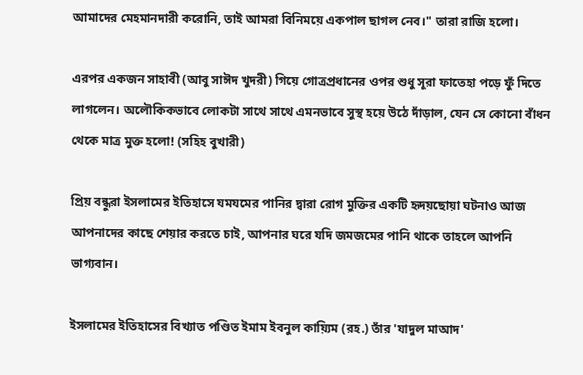আমাদের মেহমানদারী করোনি, তাই আমরা বিনিময়ে একপাল ছাগল নেব।" তারা রাজি হলো।

এরপর একজন সাহাবী (আবু সাঈদ খুদরী) গিয়ে গোত্রপ্রধানের ওপর শুধু সূরা ফাতেহা পড়ে ফুঁ দিতে লাগলেন। অলৌকিকভাবে লোকটা সাথে সাথে এমনভাবে সুস্থ হয়ে উঠে দাঁড়াল, যেন সে কোনো বাঁধন থেকে মাত্র মুক্ত হলো! (সহিহ বুখারী)

প্রিয় বন্ধুরা ইসলামের ইতিহাসে যমযমের পানির দ্বারা রোগ মুক্তির একটি হৃদয়ছোয়া ঘটনাও আজ আপনাদের কাছে শেয়ার করতে চাই, আপনার ঘরে যদি জমজমের পানি থাকে তাহলে আপনি ভাগ্যবান।

ইসলামের ইতিহাসের বিখ্যাত পণ্ডিত ইমাম ইবনুল কায়্যিম (রহ.) তাঁর 'যাদুল মাআদ'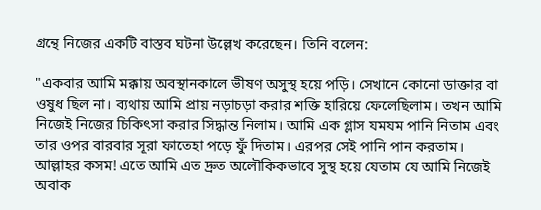গ্রন্থে নিজের একটি বাস্তব ঘটনা উল্লেখ করেছেন। তিনি বলেন:

"একবার আমি মক্কায় অবস্থানকালে ভীষণ অসুস্থ হয়ে পড়ি। সেখানে কোনো ডাক্তার বা ওষুধ ছিল না। ব্যথায় আমি প্রায় নড়াচড়া করার শক্তি হারিয়ে ফেলেছিলাম। তখন আমি নিজেই নিজের চিকিৎসা করার সিদ্ধান্ত নিলাম। আমি এক গ্লাস যমযম পানি নিতাম এবং তার ওপর বারবার সূরা ফাতেহা পড়ে ফুঁ দিতাম। এরপর সেই পানি পান করতাম। আল্লাহর কসম! এতে আমি এত দ্রুত অলৌকিকভাবে সুস্থ হয়ে যেতাম যে আমি নিজেই অবাক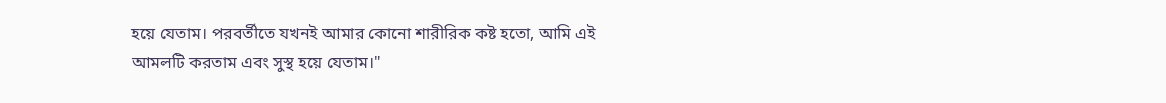হয়ে যেতাম। পরবর্তীতে যখনই আমার কোনো শারীরিক কষ্ট হতো, আমি এই আমলটি করতাম এবং সুস্থ হয়ে যেতাম।"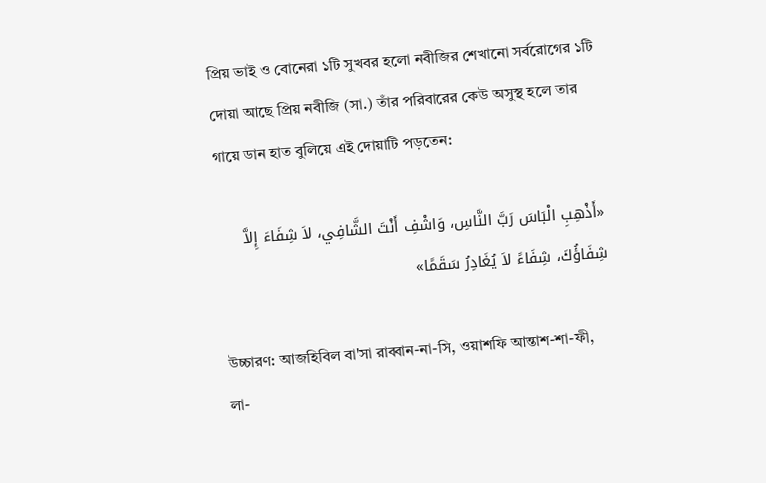প্রিয় ভাই ও বোনেরা ১টি সুখবর হলো নবীজির শেখানো সর্বরোগের ১টি দোয়া আছে প্রিয় নবীজি (সা.) তাঁর পরিবারের কেউ অসুস্থ হলে তার গায়ে ডান হাত বুলিয়ে এই দোয়াটি পড়তেন:

«أَذْهِبِ الْبَاسَ رَبَّ النَّاسِ، وَاشْفِ أَنْتَ الشَّافِي، لاَ شِفَاءَ إِلاَّ شِفَاؤُكَ، شِفَاءً لاَ يُغَادِرُ سَقَمًا»

উচ্চারণ: আজহিবিল বা'সা রাব্বান-না-সি, ওয়াশফি আন্তাশ-শা-ফী, লা-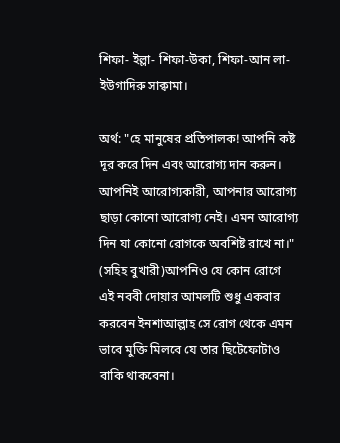শিফা- ইল্লা- শিফা-উকা, শিফা-আন লা- ইউগাদিরু সাক্বামা।

অর্থ: "হে মানুষের প্রতিপালক! আপনি কষ্ট দূর করে দিন এবং আরোগ্য দান করুন। আপনিই আরোগ্যকারী, আপনার আরোগ্য ছাড়া কোনো আরোগ্য নেই। এমন আরোগ্য দিন যা কোনো রোগকে অবশিষ্ট রাখে না।" (সহিহ বুখারী)আপনিও যে কোন রোগে এই নববী দোয়ার আমলটি শুধু একবার করবেন ইনশাআল্লাহ সে রোগ থেকে এমন ভাবে মুক্তি মিলবে যে তার ছিটেফোটাও বাকি থাকবেনা।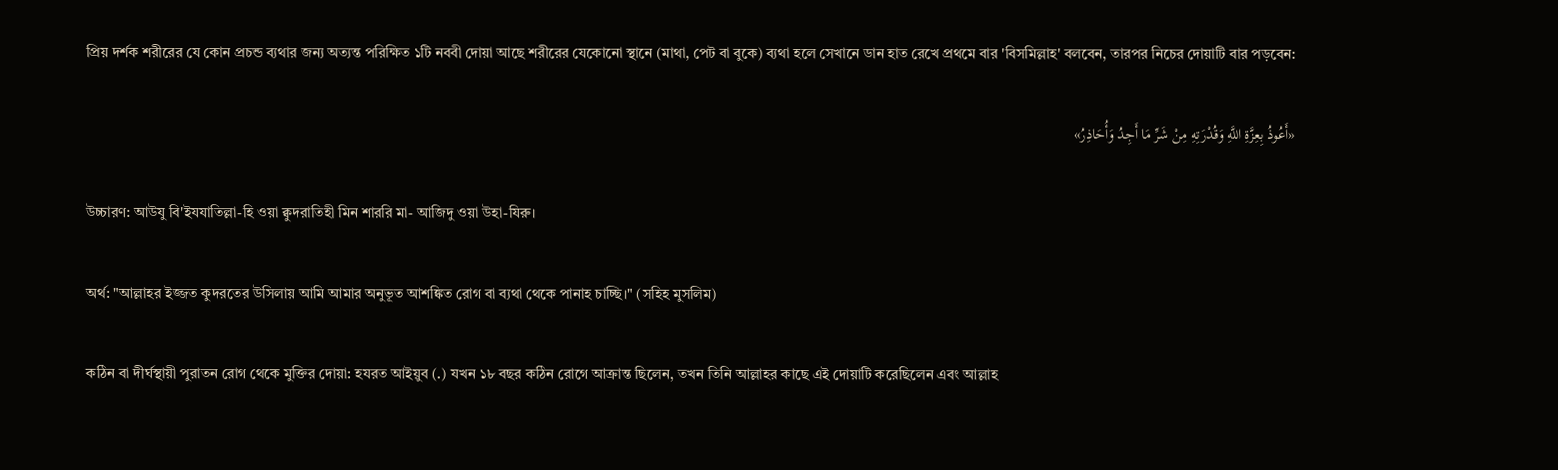প্রিয় দর্শক শরীরের যে কোন প্রচন্ড ব্যথার জন্য অত্যন্ত পরিক্ষিত ১টি নববী দোয়া আছে শরীরের যেকোনো স্থানে (মাথা, পেট বা বুকে) ব্যথা হলে সেখানে ডান হাত রেখে প্রথমে বার 'বিসমিল্লাহ' বলবেন, তারপর নিচের দোয়াটি বার পড়বেন:

«أَعُوذُ بِعِزَّةِ اللَّهِ وَقُدْرَتِهِ مِنْ شَرِّ مَا أَجِدُ وَأُحَاذِرُ»

উচ্চারণ: আউযু বি'ইযযাতিল্লা-হি ওয়া ক্বুদরাতিহী মিন শাররি মা- আজিদু ওয়া উহা-যিরু।

অর্থ: "আল্লাহর ইজ্জত কুদরতের উসিলায় আমি আমার অনুভূত আশঙ্কিত রোগ বা ব্যথা থেকে পানাহ চাচ্ছি।" (সহিহ মুসলিম)

কঠিন বা দীর্ঘস্থায়ী পুরাতন রোগ থেকে মুক্তির দোয়া: হযরত আইয়ুব (.) যখন ১৮ বছর কঠিন রোগে আক্রান্ত ছিলেন, তখন তিনি আল্লাহর কাছে এই দোয়াটি করেছিলেন এবং আল্লাহ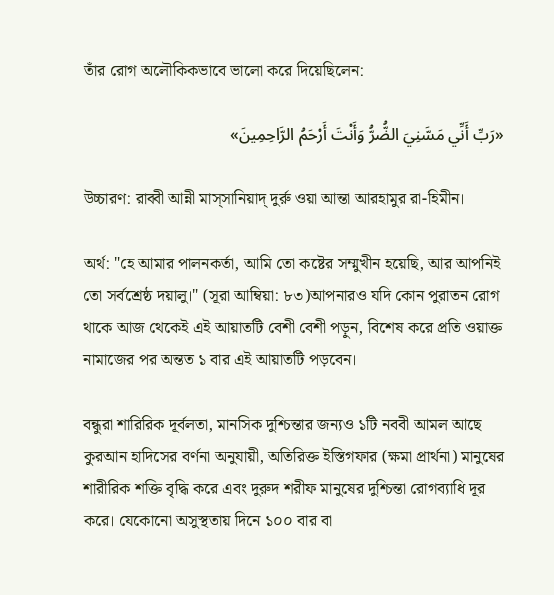তাঁর রোগ অলৌকিকভাবে ভালো করে দিয়েছিলেন:

«رَبِّ أَنِّي مَسَّنِيَ الضُّرُّ وَأَنْتَ أَرْحَمُ الرَّاحِمِينَ»

উচ্চারণ: রাব্বী আন্নী মাস্সানিয়াদ্ দুর্রু ওয়া আন্তা আরহামুর রা-হিমীন।

অর্থ: "হে আমার পালনকর্তা, আমি তো কষ্টের সম্মুখীন হয়েছি, আর আপনিই তো সর্বশ্রেষ্ঠ দয়ালু।" (সূরা আম্বিয়া: ৮৩)আপনারও যদি কোন পুরাতন রোগ থাকে আজ থেকেই এই আয়াতটি বেশী বেশী পড়ুন, বিশেষ করে প্রতি ওয়াক্ত নামাজের পর অন্তত ১ বার এই আয়াতটি পড়বেন।

বন্ধুরা শারিরিক দূর্বলতা, মানসিক দুশ্চিন্তার জন্যও ১টি নববী আমল আছে কুরআন হাদিসের বর্ণনা অনুযায়ী, অতিরিক্ত ইস্তিগফার (ক্ষমা প্রার্থনা) মানুষের শারীরিক শক্তি বৃদ্ধি করে এবং দুরুদ শরীফ মানুষের দুশ্চিন্তা রোগব্যাধি দূর করে। যেকোনো অসুস্থতায় দিনে ১০০ বার বা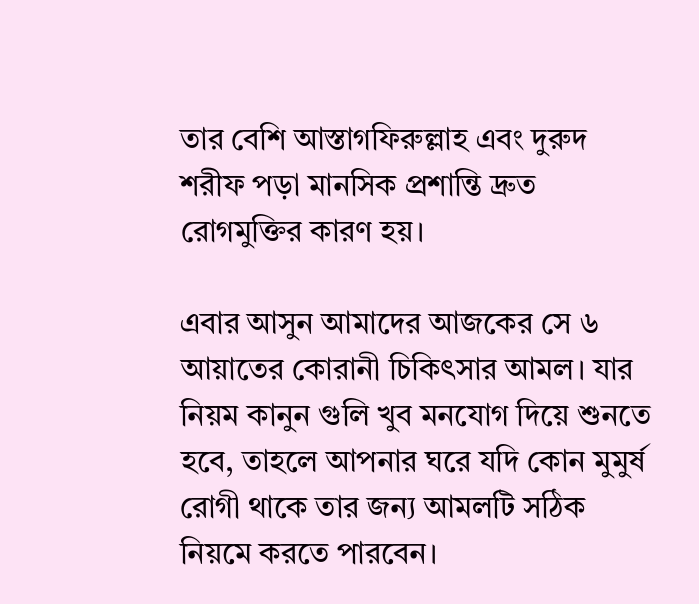তার বেশি আস্তাগফিরুল্লাহ এবং দুরুদ শরীফ পড়া মানসিক প্রশান্তি দ্রুত রোগমুক্তির কারণ হয়।

এবার আসুন আমাদের আজকের সে ৬ আয়াতের কোরানী চিকিৎসার আমল। যার নিয়ম কানুন গুলি খুব মনযোগ দিয়ে শুনতে হবে, তাহলে আপনার ঘরে যদি কোন মুমুর্ষ রোগী থাকে তার জন্য আমলটি সঠিক নিয়মে করতে পারবেন।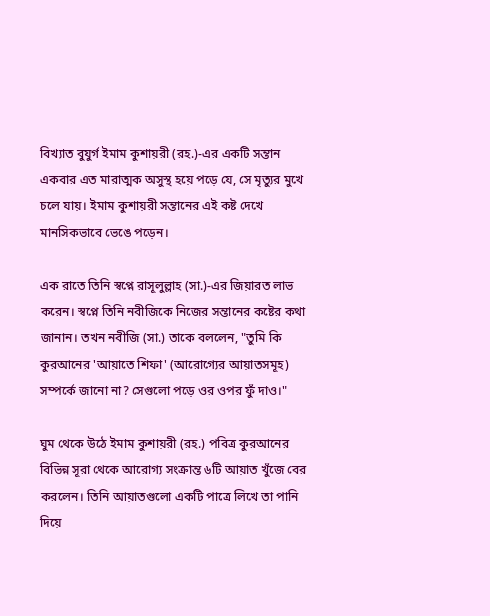বিখ্যাত বুযুর্গ ইমাম কুশায়রী (রহ.)-এর একটি সন্তান একবার এত মারাত্মক অসুস্থ হয়ে পড়ে যে, সে মৃত্যুর মুখে চলে যায়। ইমাম কুশায়রী সন্তানের এই কষ্ট দেখে মানসিকভাবে ভেঙে পড়েন।

এক রাতে তিনি স্বপ্নে রাসূলুল্লাহ (সা.)-এর জিয়ারত লাভ করেন। স্বপ্নে তিনি নবীজিকে নিজের সন্তানের কষ্টের কথা জানান। তখন নবীজি (সা.) তাকে বললেন, "তুমি কি কুরআনের 'আয়াতে শিফা' (আরোগ্যের আয়াতসমূহ) সম্পর্কে জানো না? সেগুলো পড়ে ওর ওপর ফুঁ দাও।"

ঘুম থেকে উঠে ইমাম কুশায়রী (রহ.) পবিত্র কুরআনের বিভিন্ন সূরা থেকে আরোগ্য সংক্রান্ত ৬টি আয়াত খুঁজে বের করলেন। তিনি আয়াতগুলো একটি পাত্রে লিখে তা পানি দিয়ে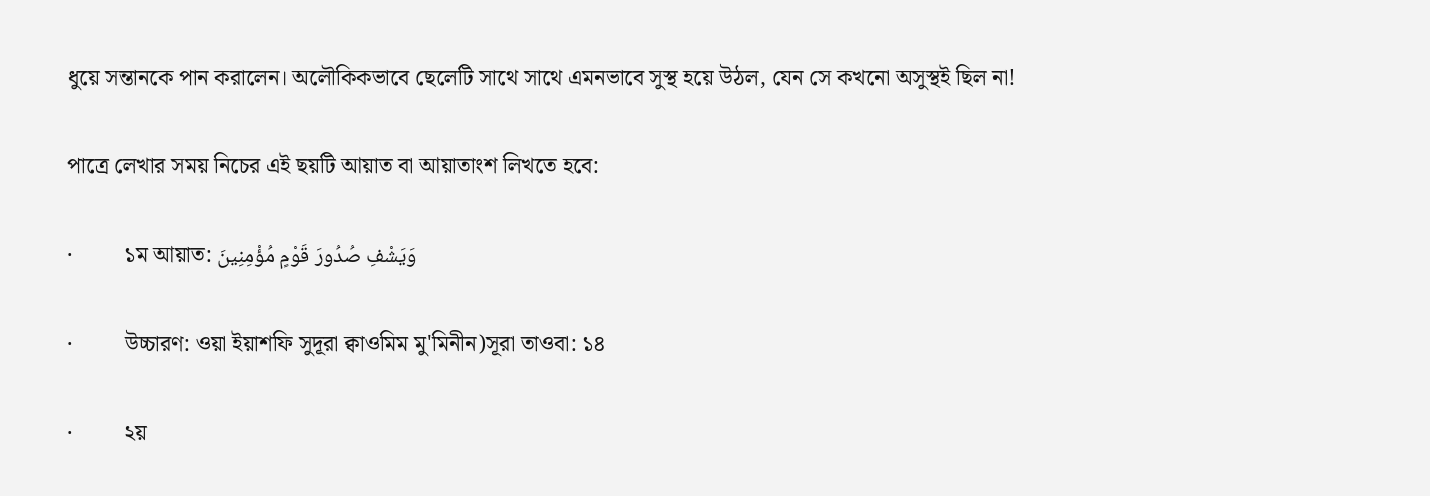ধুয়ে সন্তানকে পান করালেন। অলৌকিকভাবে ছেলেটি সাথে সাথে এমনভাবে সুস্থ হয়ে উঠল, যেন সে কখনো অসুস্থই ছিল না!

পাত্রে লেখার সময় নিচের এই ছয়টি আয়াত বা আয়াতাংশ লিখতে হবে:

·         ১ম আয়াত: وَيَشْفِ صُدُورَ قَوْمٍ مُؤْمِنِينَ

·         উচ্চারণ: ওয়া ইয়াশফি সুদূরা ক্বাওমিম মু'মিনীন)সূরা তাওবা: ১৪

·         ২য়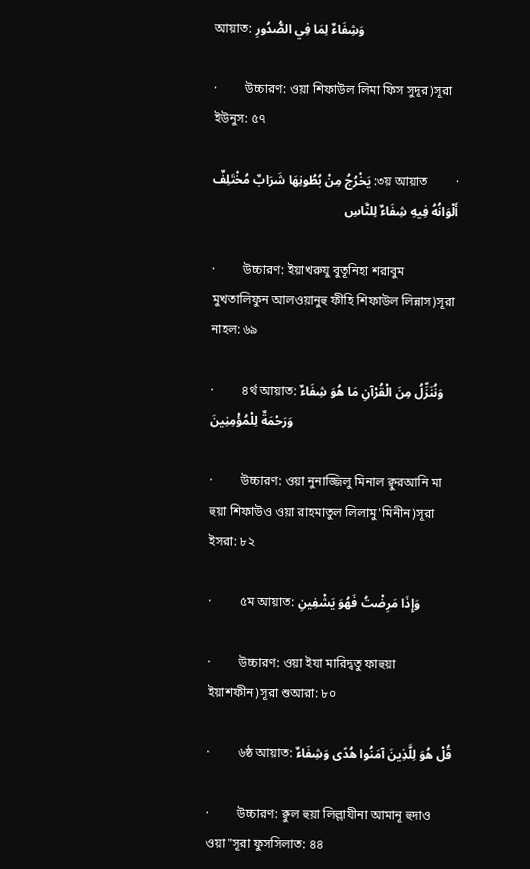আয়াত: وَشِفَاءٌ لِمَا فِي الصُّدُورِ

·         উচ্চারণ: ওয়া শিফাউল লিমা ফিস সুদূর)সূরা ইউনুস: ৫৭

·         ৩য় আয়াত: يَخْرُجُ مِنْ بُطُونِهَا شَرَابٌ مُخْتَلِفٌ أَلْوَانُهُ فِيهِ شِفَاءٌ لِلنَّاسِ

·         উচ্চারণ: ইয়াখরুযু বুতূনিহা শরাবুম মুখতালিফুন আলওয়ানুহু ফীহি শিফাউল লিন্নাস)সূরা নাহল: ৬৯

·         ৪র্থ আয়াত: وَنُنَزِّلُ مِنَ الْقُرْآنِ مَا هُوَ شِفَاءٌ وَرَحْمَةٌ لِلْمُؤْمِنِينَ

·         উচ্চারণ: ওয়া নুনাজ্জিলু মিনাল ক্বুরআনি মা হুয়া শিফাউও ওয়া রাহমাতুল লিলামু'মিনীন)সূরা ইসরা: ৮২

·         ৫ম আয়াত: وَإِذَا مَرِضْتُ فَهُوَ يَشْفِينِ

·         উচ্চারণ: ওয়া ইযা মারিদ্বতু ফাহুয়া ইয়াশফীন)সূরা শুআরা: ৮০

·         ৬ষ্ঠ আয়াত: قُلْ هُوَ لِلَّذِينَ آمَنُوا هُدًى وَشِفَاءٌ

·         উচ্চারণ: ক্বুল হুয়া লিল্লাযীনা আমানূ হুদাও ওয়া"সূরা ফুসসিলাত: ৪৪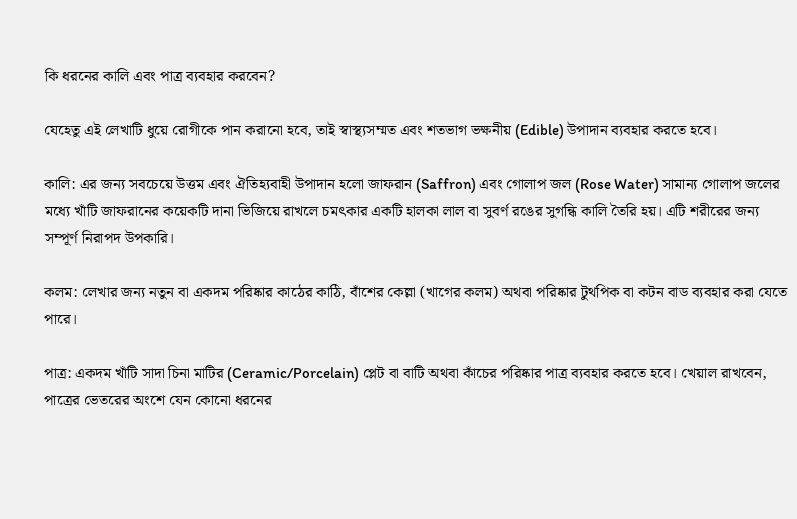কি ধরনের কালি এবং পাত্র ব্যবহার করবেন?

যেহেতু এই লেখাটি ধুয়ে রোগীকে পান করানো হবে, তাই স্বাস্থ্যসম্মত এবং শতভাগ ভক্ষনীয় (Edible) উপাদান ব্যবহার করতে হবে।

কালি: এর জন্য সবচেয়ে উত্তম এবং ঐতিহ্যবাহী উপাদান হলো জাফরান (Saffron) এবং গোলাপ জল (Rose Water) সামান্য গোলাপ জলের মধ্যে খাঁটি জাফরানের কয়েকটি দানা ভিজিয়ে রাখলে চমৎকার একটি হালকা লাল বা সুবর্ণ রঙের সুগন্ধি কালি তৈরি হয়। এটি শরীরের জন্য সম্পূর্ণ নিরাপদ উপকারি।

কলম: লেখার জন্য নতুন বা একদম পরিষ্কার কাঠের কাঠি, বাঁশের কেল্লা (খাগের কলম) অথবা পরিষ্কার টুথপিক বা কটন বাড ব্যবহার করা যেতে পারে।

পাত্র: একদম খাঁটি সাদা চিনা মাটির (Ceramic/Porcelain) প্লেট বা বাটি অথবা কাঁচের পরিষ্কার পাত্র ব্যবহার করতে হবে। খেয়াল রাখবেন, পাত্রের ভেতরের অংশে যেন কোনো ধরনের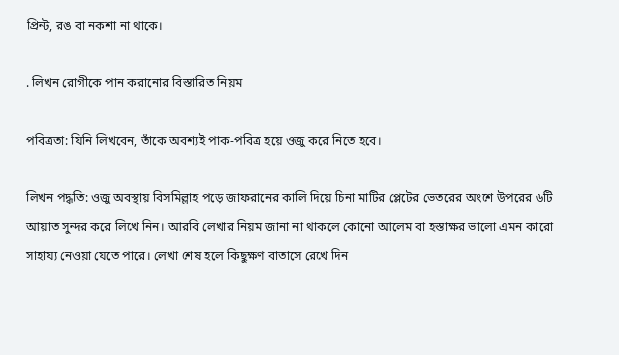প্রিন্ট, রঙ বা নকশা না থাকে।

. লিখন রোগীকে পান করানোর বিস্তারিত নিয়ম

পবিত্রতা: যিনি লিখবেন, তাঁকে অবশ্যই পাক-পবিত্র হয়ে ওজু করে নিতে হবে।

লিখন পদ্ধতি: ওজু অবস্থায় বিসমিল্লাহ পড়ে জাফরানের কালি দিয়ে চিনা মাটির প্লেটের ভেতরের অংশে উপরের ৬টি আয়াত সুন্দর করে লিখে নিন। আরবি লেখার নিয়ম জানা না থাকলে কোনো আলেম বা হস্তাক্ষর ভালো এমন কারো সাহায্য নেওয়া যেতে পারে। লেখা শেষ হলে কিছুক্ষণ বাতাসে রেখে দিন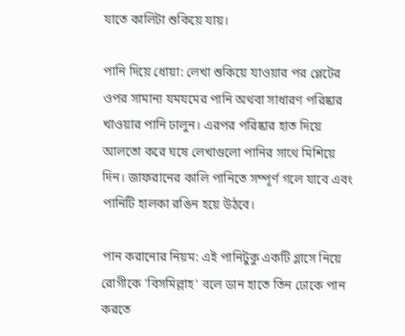যাতে কালিটা শুকিয়ে যায়।

পানি দিয়ে ধোয়া: লেখা শুকিয়ে যাওয়ার পর প্লেটের ওপর সামান্য যমযমের পানি অথবা সাধারণ পরিষ্কার খাওয়ার পানি ঢালুন। এরপর পরিষ্কার হাত দিয়ে আলতো করে ঘষে লেখাগুলো পানির সাথে মিশিয়ে দিন। জাফরানের কালি পানিতে সম্পূর্ণ গলে যাবে এবং পানিটি হালকা রঙিন হয়ে উঠবে।

পান করানোর নিয়ম: এই পানিটুকু একটি গ্লাসে নিয়ে রোগীকে 'বিসমিল্লাহ' বলে ডান হাতে তিন ঢোকে পান করতে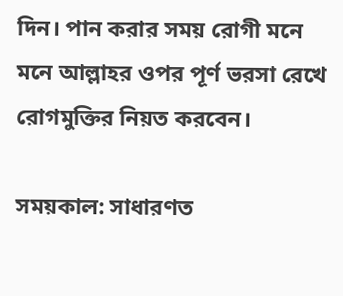দিন। পান করার সময় রোগী মনে মনে আল্লাহর ওপর পূর্ণ ভরসা রেখে রোগমুক্তির নিয়ত করবেন।

সময়কাল: সাধারণত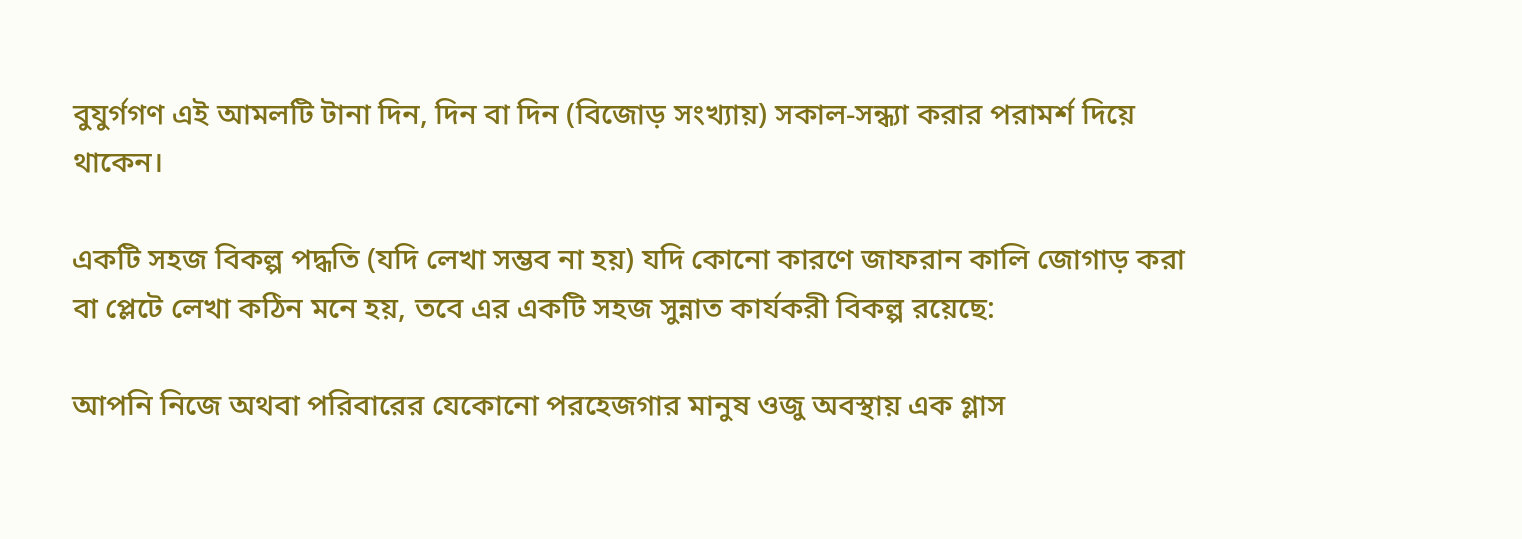বুযুর্গগণ এই আমলটি টানা দিন, দিন বা দিন (বিজোড় সংখ্যায়) সকাল-সন্ধ্যা করার পরামর্শ দিয়ে থাকেন।

একটি সহজ বিকল্প পদ্ধতি (যদি লেখা সম্ভব না হয়) যদি কোনো কারণে জাফরান কালি জোগাড় করা বা প্লেটে লেখা কঠিন মনে হয়, তবে এর একটি সহজ সুন্নাত কার্যকরী বিকল্প রয়েছে:

আপনি নিজে অথবা পরিবারের যেকোনো পরহেজগার মানুষ ওজু অবস্থায় এক গ্লাস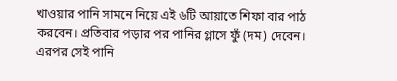খাওয়ার পানি সামনে নিয়ে এই ৬টি আয়াতে শিফা বার পাঠ করবেন। প্রতিবার পড়ার পর পানির গ্লাসে ফুঁ (দম) দেবেন। এরপর সেই পানি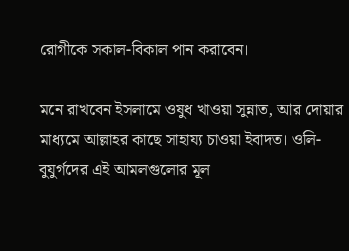রোগীকে সকাল-বিকাল পান করাবেন।

মনে রাখবেন ইসলামে ওষুধ খাওয়া সুন্নাত, আর দোয়ার মাধ্যমে আল্লাহর কাছে সাহায্য চাওয়া ইবাদত। ওলি-বুযুর্গদের এই আমলগুলোর মূল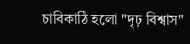চাবিকাঠি হলো "দৃঢ় বিশ্বাস"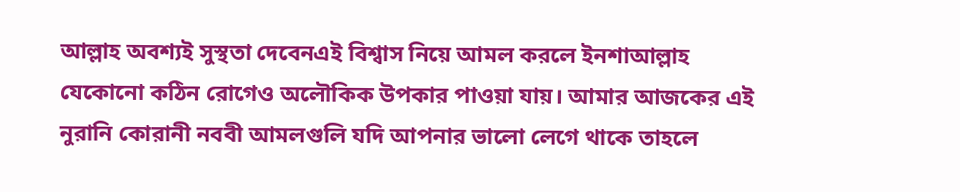আল্লাহ অবশ্যই সুস্থতা দেবেনএই বিশ্বাস নিয়ে আমল করলে ইনশাআল্লাহ যেকোনো কঠিন রোগেও অলৌকিক উপকার পাওয়া যায়। আমার আজকের এই নুরানি কোরানী নববী আমলগুলি যদি আপনার ভালো লেগে থাকে তাহলে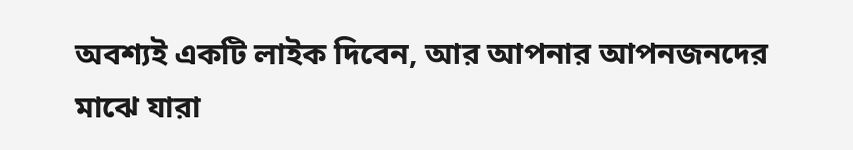অবশ্যই একটি লাইক দিবেন, আর আপনার আপনজনদের মাঝে যারা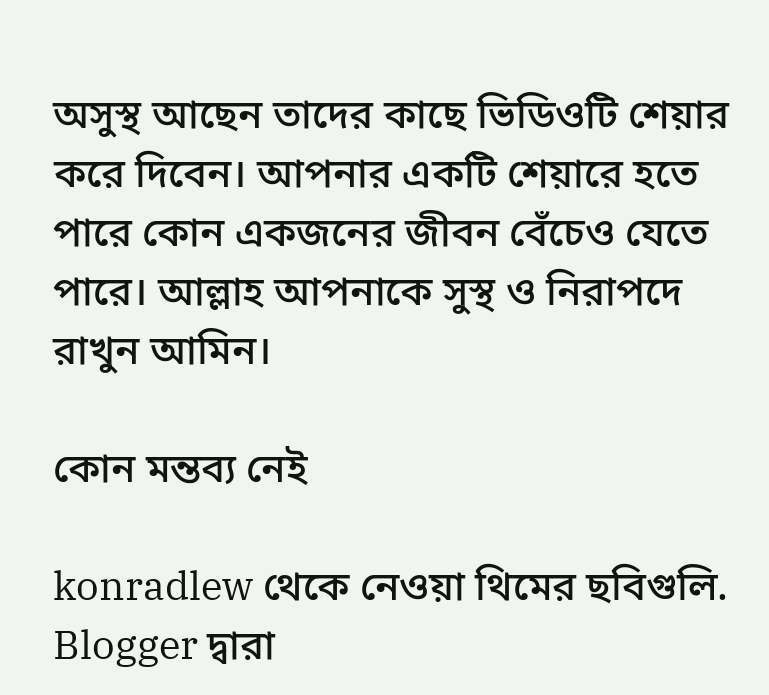অসুস্থ আছেন তাদের কাছে ভিডিওটি শেয়ার করে দিবেন। আপনার একটি শেয়ারে হতে পারে কোন একজনের জীবন বেঁচেও যেতে পারে। আল্লাহ আপনাকে সুস্থ ও নিরাপদে রাখুন আমিন।

কোন মন্তব্য নেই

konradlew থেকে নেওয়া থিমের ছবিগুলি. Blogger দ্বারা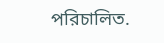পরিচালিত.